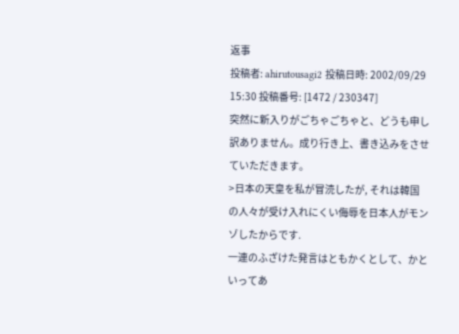返事
投稿者: ahirutousagi2 投稿日時: 2002/09/29 15:30 投稿番号: [1472 / 230347]
突然に新入りがごちゃごちゃと、どうも申し訳ありません。成り行き上、書き込みをさせていただきます。
>日本の天皇を私が冒涜したが, それは韓国の人々が受け入れにくい侮辱を日本人がモンゾしたからです.
一連のふざけた発言はともかくとして、かといってあ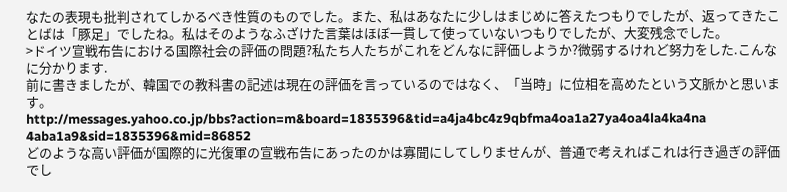なたの表現も批判されてしかるべき性質のものでした。また、私はあなたに少しはまじめに答えたつもりでしたが、返ってきたことばは「豚足」でしたね。私はそのようなふざけた言葉はほぼ一貫して使っていないつもりでしたが、大変残念でした。
>ドイツ宣戦布告における国際社会の評価の問題?私たち人たちがこれをどんなに評価しようか?微弱するけれど努力をした.こんなに分かります.
前に書きましたが、韓国での教科書の記述は現在の評価を言っているのではなく、「当時」に位相を高めたという文脈かと思います。
http://messages.yahoo.co.jp/bbs?action=m&board=1835396&tid=a4ja4bc4z9qbfma4oa1a27ya4oa4la4ka4na 4aba1a9&sid=1835396&mid=86852
どのような高い評価が国際的に光復軍の宣戦布告にあったのかは寡聞にしてしりませんが、普通で考えればこれは行き過ぎの評価でし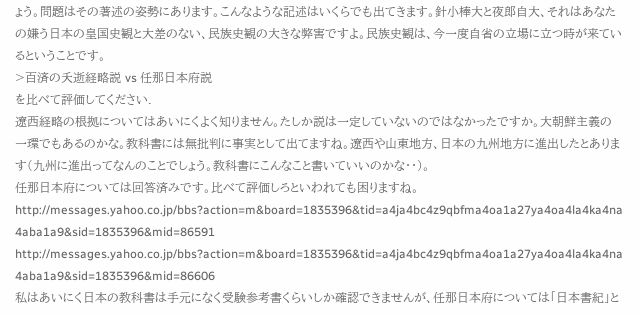ょう。問題はその著述の姿勢にあります。こんなような記述はいくらでも出てきます。針小棒大と夜郎自大、それはあなたの嫌う日本の皇国史観と大差のない、民族史観の大きな弊害ですよ。民族史観は、今一度自省の立場に立つ時が来ているということです。
>百済の夭逝経略説 vs 任那日本府説
を比べて評価してください.
遼西経略の根拠についてはあいにくよく知りません。たしか説は一定していないのではなかったですか。大朝鮮主義の一環でもあるのかな。教科書には無批判に事実として出てますね。遼西や山東地方、日本の九州地方に進出したとあります(九州に進出ってなんのことでしょう。教科書にこんなこと書いていいのかな・・)。
任那日本府については回答済みです。比べて評価しろといわれても困りますね。
http://messages.yahoo.co.jp/bbs?action=m&board=1835396&tid=a4ja4bc4z9qbfma4oa1a27ya4oa4la4ka4na 4aba1a9&sid=1835396&mid=86591
http://messages.yahoo.co.jp/bbs?action=m&board=1835396&tid=a4ja4bc4z9qbfma4oa1a27ya4oa4la4ka4na 4aba1a9&sid=1835396&mid=86606
私はあいにく日本の教科書は手元になく受験参考書くらいしか確認できませんが、任那日本府については「日本書紀」と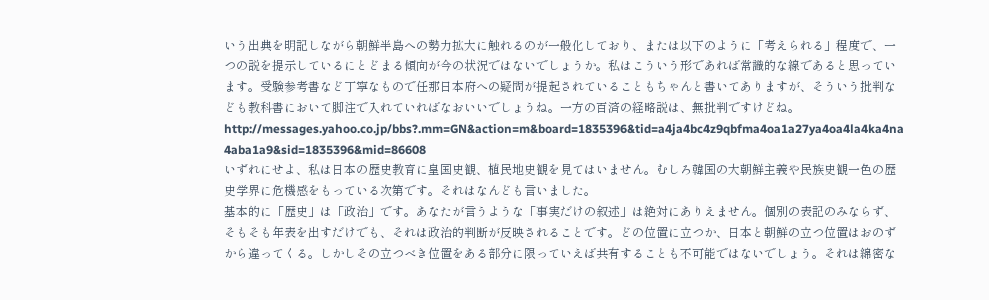いう出典を明記しながら朝鮮半島への勢力拡大に触れるのが一般化しており、または以下のように「考えられる」程度で、一つの説を提示しているにとどまる傾向が今の状況ではないでしょうか。私はこういう形であれば常識的な線であると思っています。受験参考書など丁寧なもので任那日本府への疑問が提起されていることもちゃんと書いてありますが、そういう批判なども教科書において脚注で入れていればなおいいでしょうね。一方の百済の経略説は、無批判ですけどね。
http://messages.yahoo.co.jp/bbs?.mm=GN&action=m&board=1835396&tid=a4ja4bc4z9qbfma4oa1a27ya4oa4la4ka4na 4aba1a9&sid=1835396&mid=86608
いずれにせよ、私は日本の歴史教育に皇国史観、植民地史観を見てはいません。むしろ韓国の大朝鮮主義や民族史観一色の歴史学界に危機感をもっている次第です。それはなんども言いました。
基本的に「歴史」は「政治」です。あなたが言うような「事実だけの叙述」は絶対にありえません。個別の表記のみならず、そもそも年表を出すだけでも、それは政治的判断が反映されることです。どの位置に立つか、日本と朝鮮の立つ位置はおのずから違ってくる。しかしその立つべき位置をある部分に限っていえば共有することも不可能ではないでしょう。それは綿密な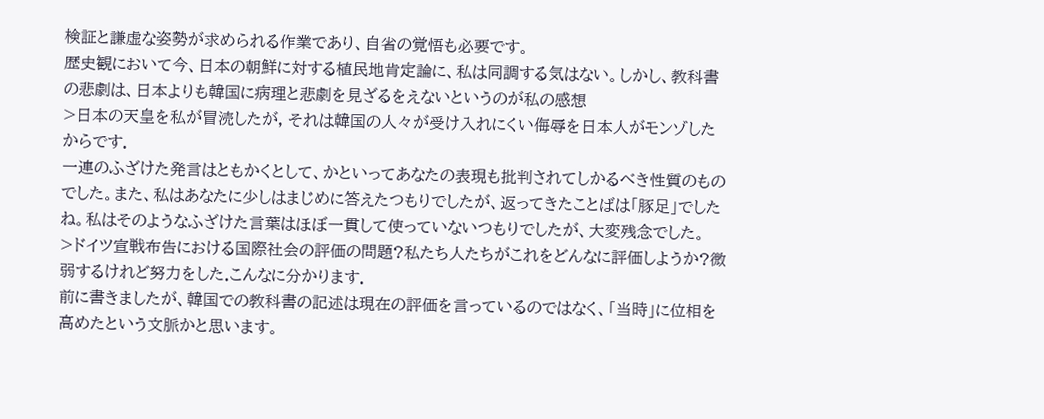検証と謙虚な姿勢が求められる作業であり、自省の覚悟も必要です。
歴史観において今、日本の朝鮮に対する植民地肯定論に、私は同調する気はない。しかし、教科書の悲劇は、日本よりも韓国に病理と悲劇を見ざるをえないというのが私の感想
>日本の天皇を私が冒涜したが, それは韓国の人々が受け入れにくい侮辱を日本人がモンゾしたからです.
一連のふざけた発言はともかくとして、かといってあなたの表現も批判されてしかるべき性質のものでした。また、私はあなたに少しはまじめに答えたつもりでしたが、返ってきたことばは「豚足」でしたね。私はそのようなふざけた言葉はほぼ一貫して使っていないつもりでしたが、大変残念でした。
>ドイツ宣戦布告における国際社会の評価の問題?私たち人たちがこれをどんなに評価しようか?微弱するけれど努力をした.こんなに分かります.
前に書きましたが、韓国での教科書の記述は現在の評価を言っているのではなく、「当時」に位相を高めたという文脈かと思います。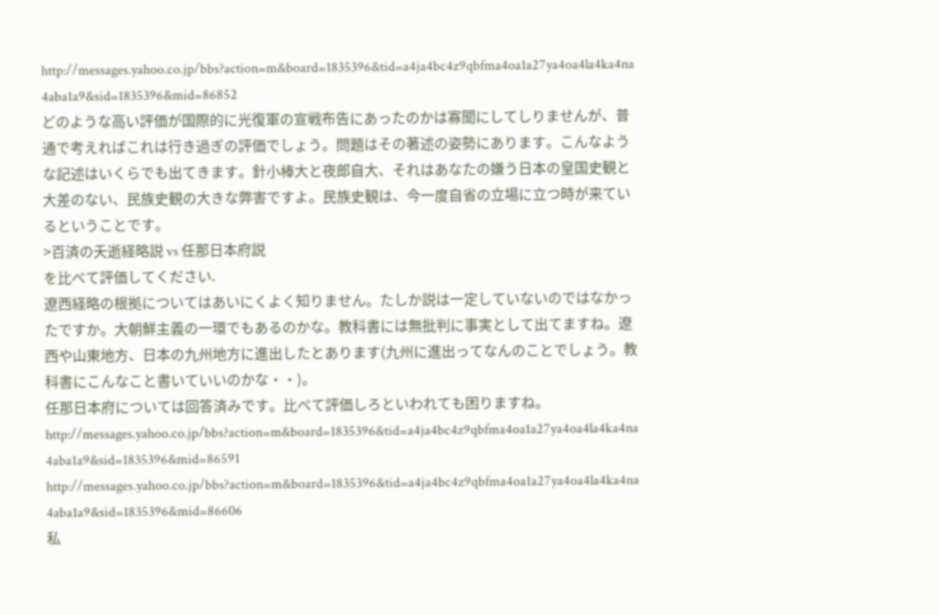http://messages.yahoo.co.jp/bbs?action=m&board=1835396&tid=a4ja4bc4z9qbfma4oa1a27ya4oa4la4ka4na 4aba1a9&sid=1835396&mid=86852
どのような高い評価が国際的に光復軍の宣戦布告にあったのかは寡聞にしてしりませんが、普通で考えればこれは行き過ぎの評価でしょう。問題はその著述の姿勢にあります。こんなような記述はいくらでも出てきます。針小棒大と夜郎自大、それはあなたの嫌う日本の皇国史観と大差のない、民族史観の大きな弊害ですよ。民族史観は、今一度自省の立場に立つ時が来ているということです。
>百済の夭逝経略説 vs 任那日本府説
を比べて評価してください.
遼西経略の根拠についてはあいにくよく知りません。たしか説は一定していないのではなかったですか。大朝鮮主義の一環でもあるのかな。教科書には無批判に事実として出てますね。遼西や山東地方、日本の九州地方に進出したとあります(九州に進出ってなんのことでしょう。教科書にこんなこと書いていいのかな・・)。
任那日本府については回答済みです。比べて評価しろといわれても困りますね。
http://messages.yahoo.co.jp/bbs?action=m&board=1835396&tid=a4ja4bc4z9qbfma4oa1a27ya4oa4la4ka4na 4aba1a9&sid=1835396&mid=86591
http://messages.yahoo.co.jp/bbs?action=m&board=1835396&tid=a4ja4bc4z9qbfma4oa1a27ya4oa4la4ka4na 4aba1a9&sid=1835396&mid=86606
私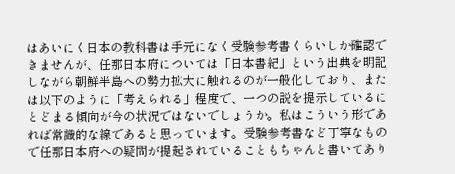はあいにく日本の教科書は手元になく受験参考書くらいしか確認できませんが、任那日本府については「日本書紀」という出典を明記しながら朝鮮半島への勢力拡大に触れるのが一般化しており、または以下のように「考えられる」程度で、一つの説を提示しているにとどまる傾向が今の状況ではないでしょうか。私はこういう形であれば常識的な線であると思っています。受験参考書など丁寧なもので任那日本府への疑問が提起されていることもちゃんと書いてあり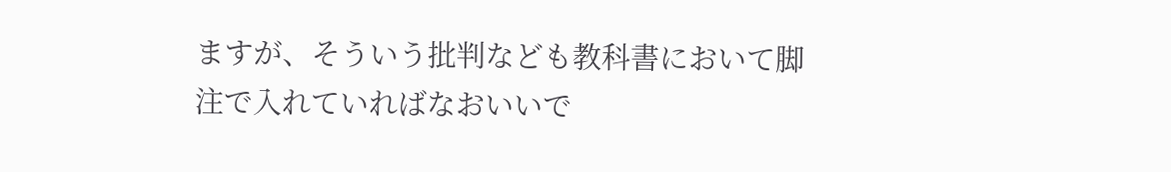ますが、そういう批判なども教科書において脚注で入れていればなおいいで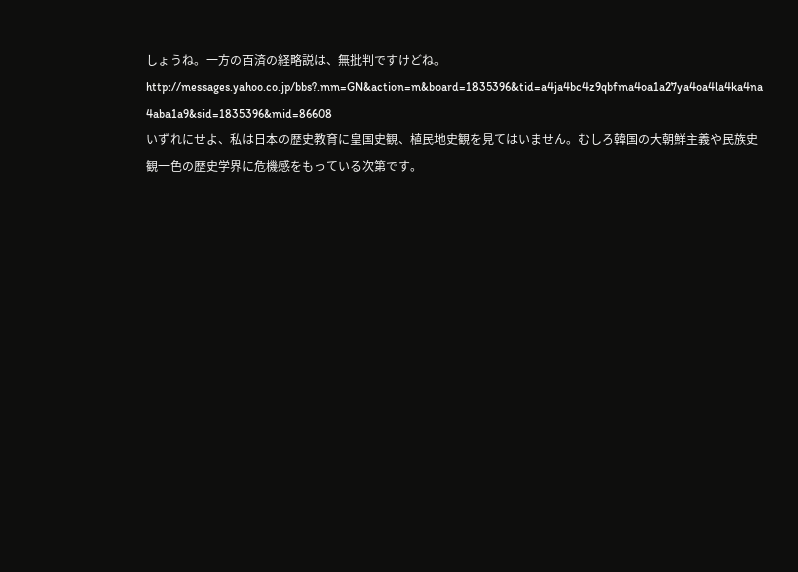しょうね。一方の百済の経略説は、無批判ですけどね。
http://messages.yahoo.co.jp/bbs?.mm=GN&action=m&board=1835396&tid=a4ja4bc4z9qbfma4oa1a27ya4oa4la4ka4na 4aba1a9&sid=1835396&mid=86608
いずれにせよ、私は日本の歴史教育に皇国史観、植民地史観を見てはいません。むしろ韓国の大朝鮮主義や民族史観一色の歴史学界に危機感をもっている次第です。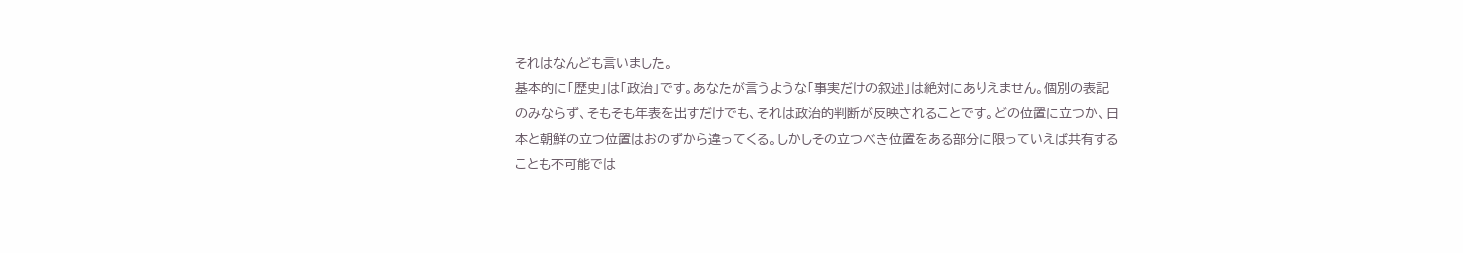それはなんども言いました。
基本的に「歴史」は「政治」です。あなたが言うような「事実だけの叙述」は絶対にありえません。個別の表記のみならず、そもそも年表を出すだけでも、それは政治的判断が反映されることです。どの位置に立つか、日本と朝鮮の立つ位置はおのずから違ってくる。しかしその立つべき位置をある部分に限っていえば共有することも不可能では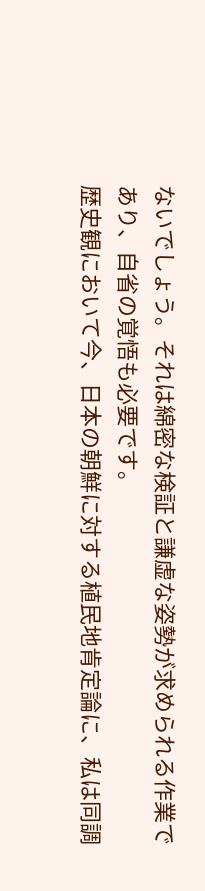ないでしょう。それは綿密な検証と謙虚な姿勢が求められる作業であり、自省の覚悟も必要です。
歴史観において今、日本の朝鮮に対する植民地肯定論に、私は同調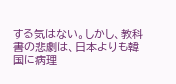する気はない。しかし、教科書の悲劇は、日本よりも韓国に病理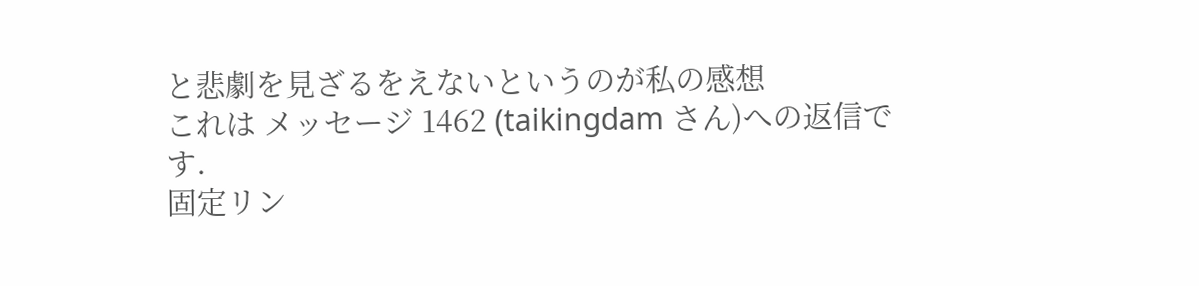と悲劇を見ざるをえないというのが私の感想
これは メッセージ 1462 (taikingdam さん)への返信です.
固定リン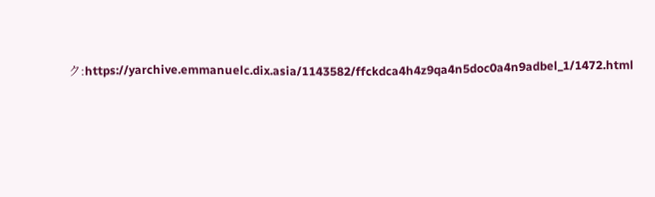ク:https://yarchive.emmanuelc.dix.asia/1143582/ffckdca4h4z9qa4n5doc0a4n9adbel_1/1472.html